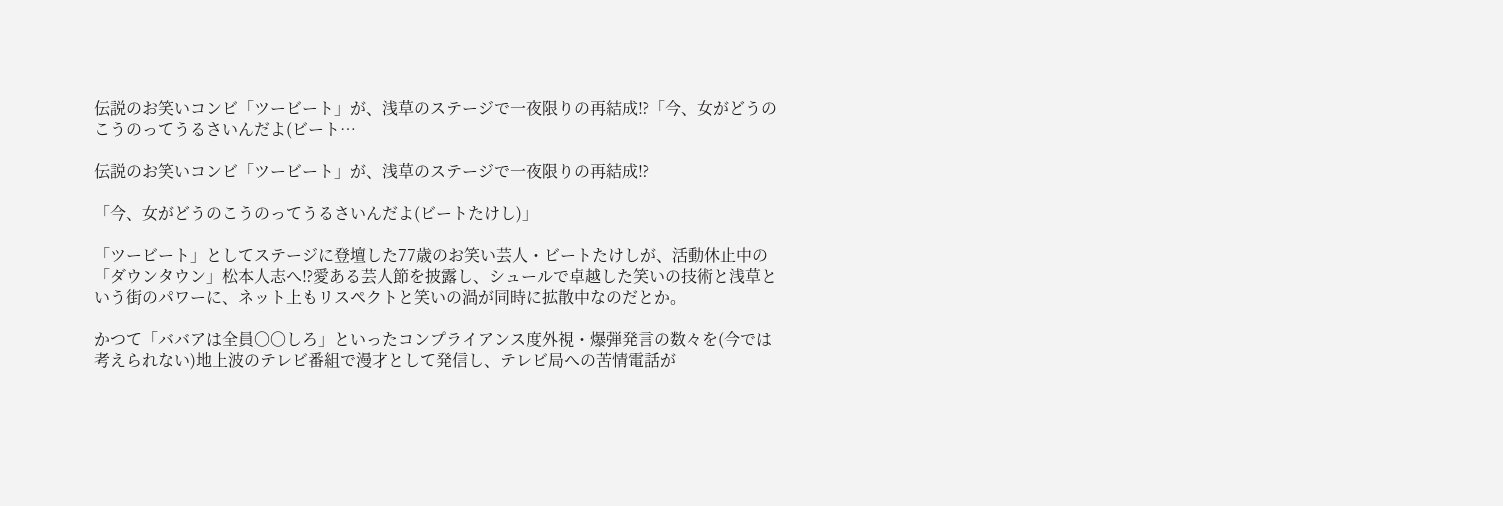伝説のお笑いコンビ「ツービート」が、浅草のステージで一夜限りの再結成⁉「今、女がどうのこうのってうるさいんだよ(ビート…

伝説のお笑いコンビ「ツービート」が、浅草のステージで一夜限りの再結成⁉

「今、女がどうのこうのってうるさいんだよ(ビートたけし)」

「ツービート」としてステージに登壇した77歳のお笑い芸人・ビートたけしが、活動休止中の「ダウンタウン」松本人志へ⁉愛ある芸人節を披露し、シュールで卓越した笑いの技術と浅草という街のパワーに、ネット上もリスペクトと笑いの渦が同時に拡散中なのだとか。

かつて「ババアは全員〇〇しろ」といったコンプライアンス度外視・爆弾発言の数々を(今では考えられない)地上波のテレビ番組で漫才として発信し、テレビ局への苦情電話が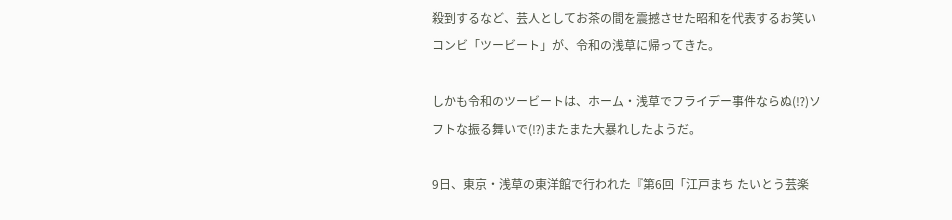殺到するなど、芸人としてお茶の間を震撼させた昭和を代表するお笑いコンビ「ツービート」が、令和の浅草に帰ってきた。

しかも令和のツービートは、ホーム・浅草でフライデー事件ならぬ(⁉)ソフトな振る舞いで(⁉)またまた大暴れしたようだ。

9日、東京・浅草の東洋館で行われた『第6回「江戸まち たいとう芸楽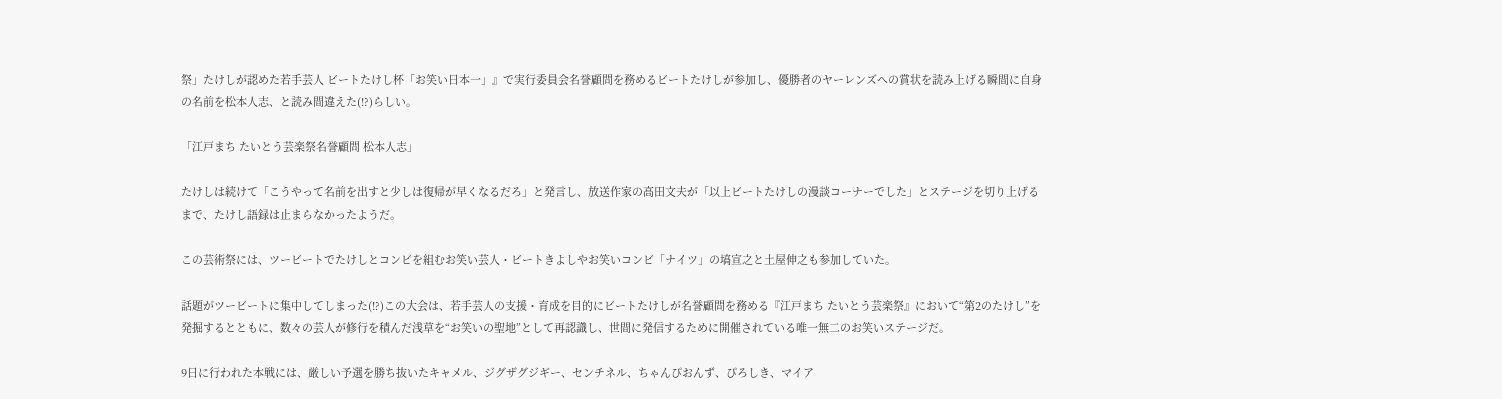祭」たけしが認めた若手芸人 ビートたけし杯「お笑い日本一」』で実行委員会名誉顧問を務めるビートたけしが参加し、優勝者のヤーレンズへの賞状を読み上げる瞬間に自身の名前を松本人志、と読み間違えた(⁉)らしい。

「江戸まち たいとう芸楽祭名誉顧問 松本人志」

たけしは続けて「こうやって名前を出すと少しは復帰が早くなるだろ」と発言し、放送作家の高田文夫が「以上ビートたけしの漫談コーナーでした」とステージを切り上げるまで、たけし語録は止まらなかったようだ。

この芸術祭には、ツービートでたけしとコンビを組むお笑い芸人・ビートきよしやお笑いコンビ「ナイツ」の塙宣之と土屋伸之も参加していた。

話題がツービートに集中してしまった(⁉)この大会は、若手芸人の支援・育成を目的にビートたけしが名誉顧問を務める『江戸まち たいとう芸楽祭』において“第2のたけし”を発掘するとともに、数々の芸人が修行を積んだ浅草を“お笑いの聖地”として再認識し、世間に発信するために開催されている唯一無二のお笑いステージだ。

9日に行われた本戦には、厳しい予選を勝ち抜いたキャメル、ジグザグジギー、センチネル、ちゃんぴおんず、ぴろしき、マイア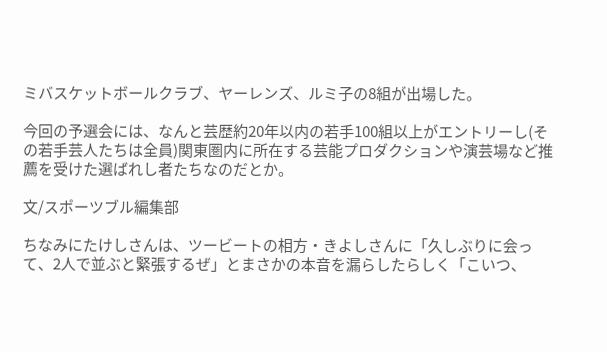ミバスケットボールクラブ、ヤーレンズ、ルミ子の8組が出場した。

今回の予選会には、なんと芸歴約20年以内の若手100組以上がエントリーし(その若手芸人たちは全員)関東圏内に所在する芸能プロダクションや演芸場など推薦を受けた選ばれし者たちなのだとか。

文/スポーツブル編集部

ちなみにたけしさんは、ツービートの相方・きよしさんに「久しぶりに会って、2人で並ぶと緊張するぜ」とまさかの本音を漏らしたらしく「こいつ、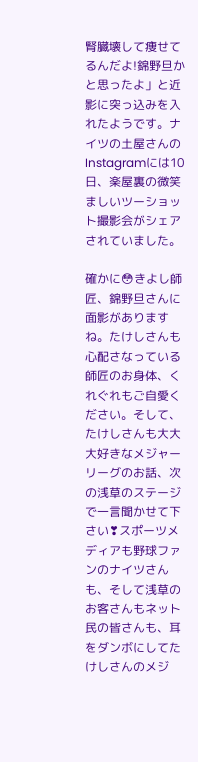腎臓壊して痩せてるんだよ!錦野旦かと思ったよ」と近影に突っ込みを入れたようです。ナイツの土屋さんのInstagramには10日、楽屋裏の微笑ましいツーショット撮影会がシェアされていました。

確かに😳きよし師匠、錦野旦さんに面影がありますね。たけしさんも心配さなっている師匠のお身体、くれぐれもご自愛ください。そして、たけしさんも大大大好きなメジャーリーグのお話、次の浅草のステージで一言聞かせて下さい❣スポーツメディアも野球ファンのナイツさんも、そして浅草のお客さんもネット民の皆さんも、耳をダンボにしてたけしさんのメジ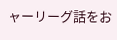ャーリーグ話をお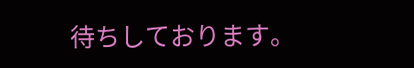待ちしております。